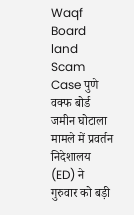Waqf Board land Scam Case पुणे वक्फ बोर्ड जमीन घोटाला मामले में प्रवर्तन निदेशालय (ED) ने गुरुवार को बड़ी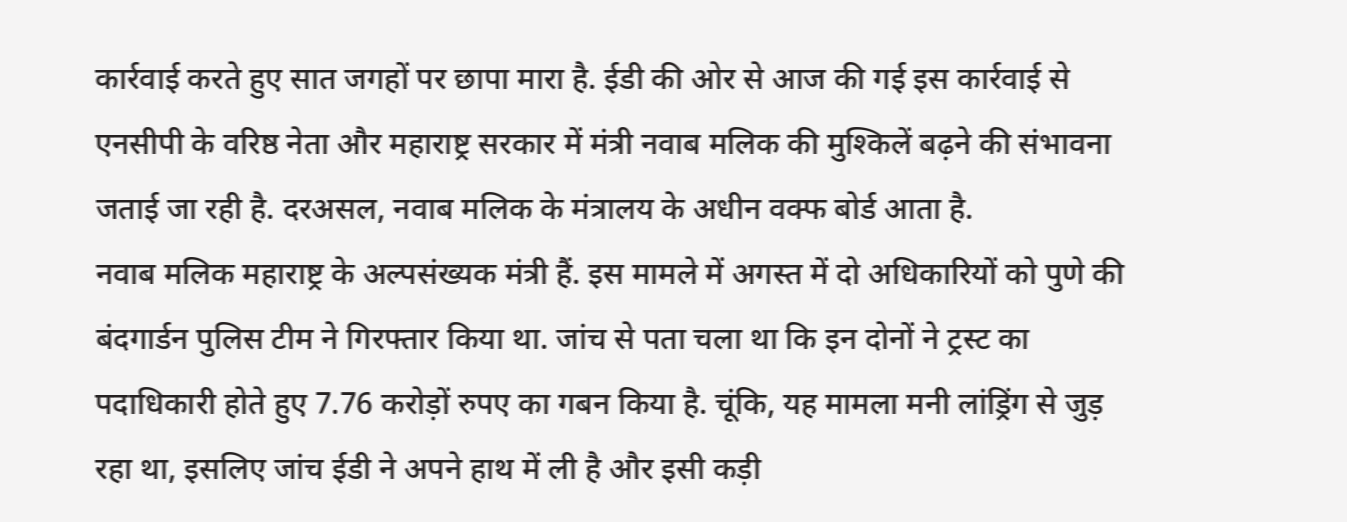कार्रवाई करते हुए सात जगहों पर छापा मारा है. ईडी की ओर से आज की गई इस कार्रवाई से एनसीपी के वरिष्ठ नेता और महाराष्ट्र सरकार में मंत्री नवाब मलिक की मुश्किलें बढ़ने की संभावना जताई जा रही है. दरअसल, नवाब मलिक के मंत्रालय के अधीन वक्फ बोर्ड आता है.
नवाब मलिक महाराष्ट्र के अल्पसंख्यक मंत्री हैं. इस मामले में अगस्त में दो अधिकारियों को पुणे की बंदगार्डन पुलिस टीम ने गिरफ्तार किया था. जांच से पता चला था कि इन दोनों ने ट्रस्ट का पदाधिकारी होते हुए 7.76 करोड़ों रुपए का गबन किया है. चूंकि, यह मामला मनी लांड्रिंग से जुड़ रहा था, इसलिए जांच ईडी ने अपने हाथ में ली है और इसी कड़ी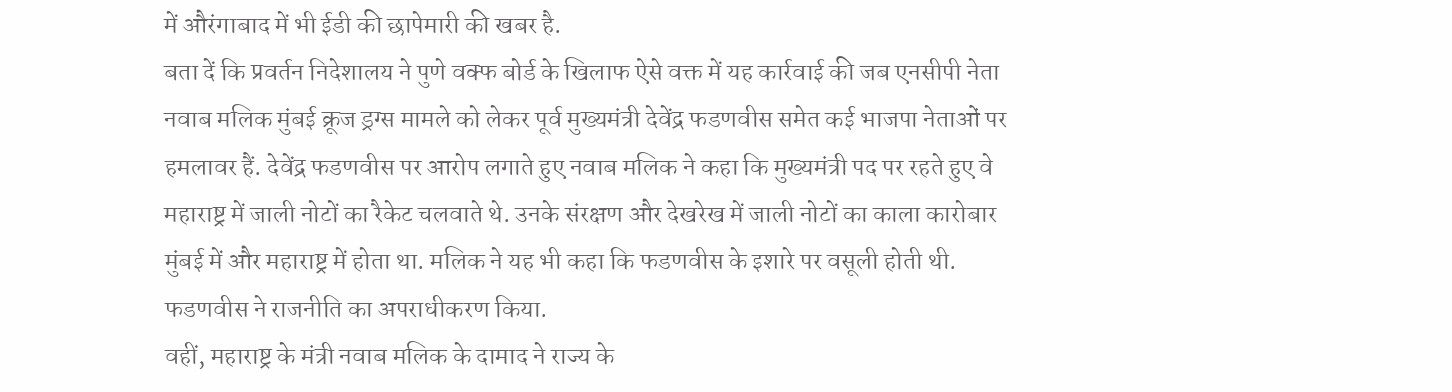में औरंगाबाद में भी ईडी की छापेमारी की खबर है.
बता दें कि प्रवर्तन निदेशालय ने पुणे वक्फ बोर्ड के खिलाफ ऐसे वक्त में यह कार्रवाई की जब एनसीपी नेता नवाब मलिक मुंबई क्रूज ड्रग्स मामले को लेकर पूर्व मुख्यमंत्री देवेंद्र फडणवीस समेत कई भाजपा नेताओं पर हमलावर हैं. देवेंद्र फडणवीस पर आरोप लगाते हुए नवाब मलिक ने कहा कि मुख्यमंत्री पद पर रहते हुए वे महाराष्ट्र में जाली नोटों का रैकेट चलवाते थे. उनके संरक्षण और देखरेख में जाली नोटों का काला कारोबार मुंबई में और महाराष्ट्र में होता था. मलिक ने यह भी कहा कि फडणवीस के इशारे पर वसूली होती थी. फडणवीस ने राजनीति का अपराधीकरण किया.
वहीं, महाराष्ट्र के मंत्री नवाब मलिक के दामाद ने राज्य के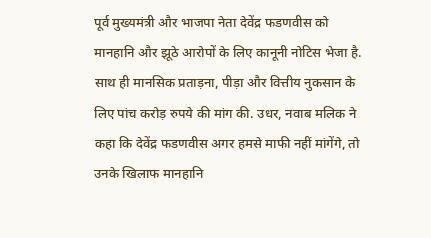पूर्व मुख्यमंत्री और भाजपा नेता देवेंद्र फडणवीस को मानहानि और झूठे आरोपों के लिए कानूनी नोटिस भेजा है. साथ ही मानसिक प्रताड़ना, पीड़ा और वित्तीय नुकसान के लिए पांच करोड़ रुपये की मांग की. उधर, नवाब मलिक ने कहा कि देवेंद्र फडणवीस अगर हमसे माफी नहीं मांगेंगे, तो उनके खिलाफ मानहानि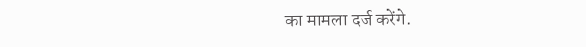का मामला दर्ज करेंगे.